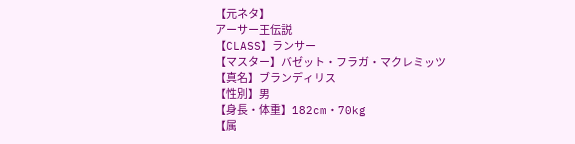【元ネタ】
アーサー王伝説
【CLASS】ランサー
【マスター】バゼット・フラガ・マクレミッツ
【真名】ブランディリス
【性別】男
【身長・体重】182cm・70kg
【属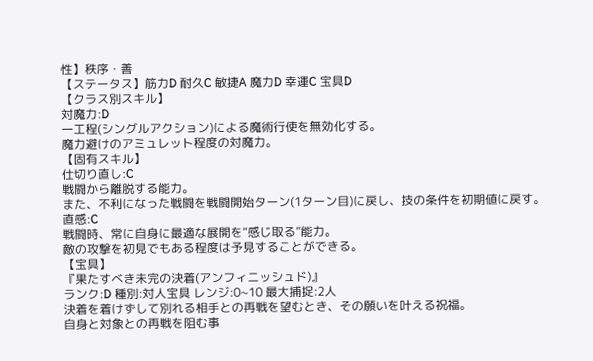性】秩序・善
【ステータス】筋力D 耐久C 敏捷A 魔力D 幸運C 宝具D
【クラス別スキル】
対魔力:D
一工程(シングルアクション)による魔術行使を無効化する。
魔力避けのアミュレット程度の対魔力。
【固有スキル】
仕切り直し:C
戦闘から離脱する能力。
また、不利になった戦闘を戦闘開始ターン(1ターン目)に戻し、技の条件を初期値に戻す。
直感:C
戦闘時、常に自身に最適な展開を“感じ取る”能力。
敵の攻撃を初見でもある程度は予見することができる。
【宝具】
『果たすべき未完の決着(アンフィニッシュド)』
ランク:D 種別:対人宝具 レンジ:0~10 最大捕捉:2人
決着を着けずして別れる相手との再戦を望むとき、その願いを叶える祝福。
自身と対象との再戦を阻む事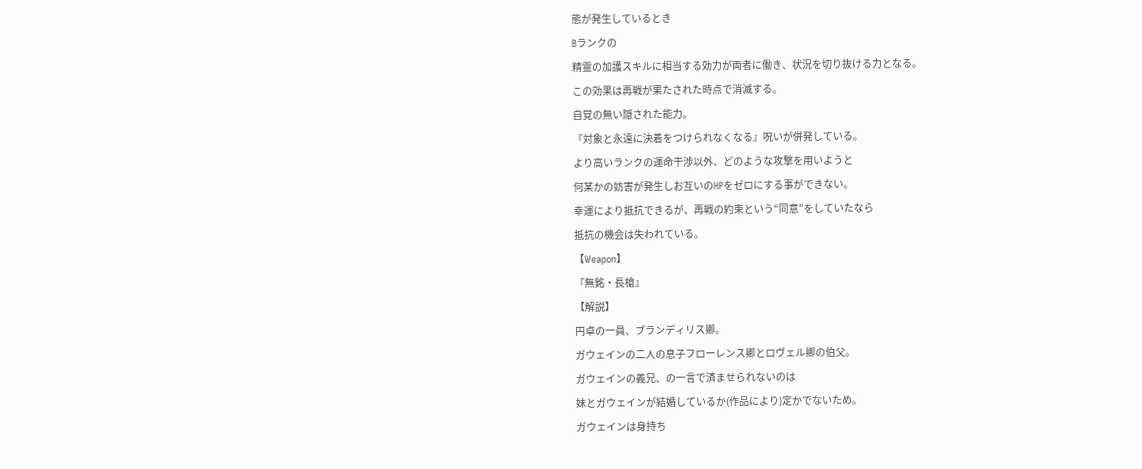態が発生しているとき
Bランクの
精霊の加護スキルに相当する効力が両者に働き、状況を切り抜ける力となる。
この効果は再戦が果たされた時点で消滅する。
自覚の無い隠された能力。
『対象と永遠に決着をつけられなくなる』呪いが併発している。
より高いランクの運命干渉以外、どのような攻撃を用いようと
何某かの妨害が発生しお互いのHPをゼロにする事ができない。
幸運により抵抗できるが、再戦の約束という“同意”をしていたなら
抵抗の機会は失われている。
【Weapon】
『無銘・長槍』
【解説】
円卓の一員、ブランディリス卿。
ガウェインの二人の息子フローレンス卿とロヴェル卿の伯父。
ガウェインの義兄、の一言で済ませられないのは
妹とガウェインが結婚しているか(作品により)定かでないため。
ガウェインは身持ち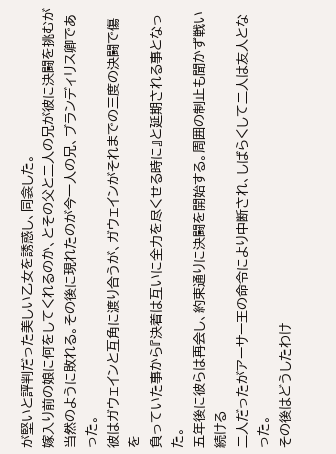が堅いと評判だった美しい乙女を誘惑し、同衾した。
嫁入り前の娘に何をしてくれるのか、とその父と二人の兄が彼に決闘を挑むが
当然のように敗れる。その後に現れたのが今一人の兄、ブランディリス卿であった。
彼はガウェインと互角に渡り合うが、ガウェインがそれまでの三度の決闘で傷を
負っていた事から『決着は互いに全力を尽くせる時に』と延期される事となった。
五年後に彼らは再会し、約束通りに決闘を開始する。周囲の制止も聞かず戦い続ける
二人だったがアーサー王の命令により中断され、しばらくして二人は友人となった。
その後はどうしたわけ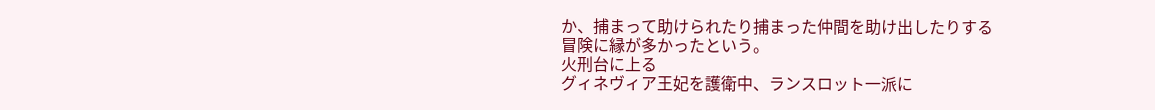か、捕まって助けられたり捕まった仲間を助け出したりする
冒険に縁が多かったという。
火刑台に上る
グィネヴィア王妃を護衛中、ランスロット一派に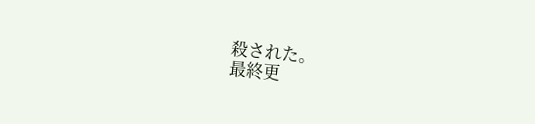殺された。
最終更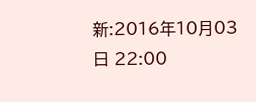新:2016年10月03日 22:00